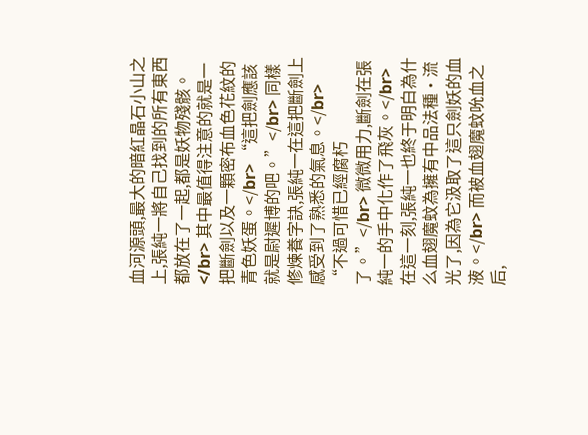血河源頭,最大的暗紅晶石小山之上,張純一將自己找到的所有東西都放在了一起,都是妖物殘骸。</br> 其中最值得注意的就是一把斷劍以及一顆密布血色花紋的青色妖蛋。</br> “這把劍應該就是尉遲博的吧。”</br> 同樣修煉養字訣,張純一在這把斷劍上感受到了熟悉的氣息。</br> “不過可惜已經腐朽了。”</br> 微微用力,斷劍在張純一的手中化作了飛灰。</br> 在這一刻,張純一也終于明白為什么血翅魔蚊為擁有中品法種·流光了,因為它汲取了這只劍妖的血液。</br> 而被血翅魔蚊吮血之后,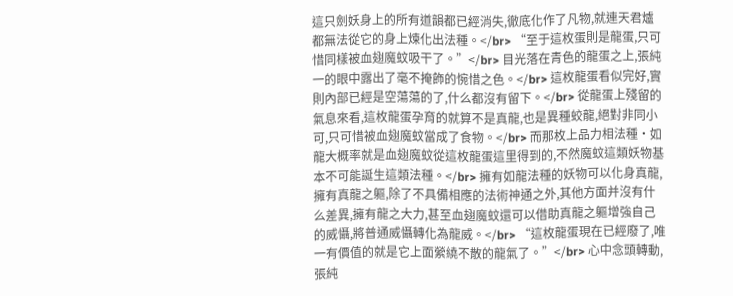這只劍妖身上的所有道韻都已經消失,徹底化作了凡物,就連天君爐都無法從它的身上煉化出法種。</br> “至于這枚蛋則是龍蛋,只可惜同樣被血翅魔蚊吸干了。”</br> 目光落在青色的龍蛋之上,張純一的眼中露出了毫不掩飾的惋惜之色。</br> 這枚龍蛋看似完好,實則內部已經是空蕩蕩的了,什么都沒有留下。</br> 從龍蛋上殘留的氣息來看,這枚龍蛋孕育的就算不是真龍,也是異種蛟龍,絕對非同小可,只可惜被血翅魔蚊當成了食物。</br> 而那枚上品力相法種·如龍大概率就是血翅魔蚊從這枚龍蛋這里得到的,不然魔蚊這類妖物基本不可能誕生這類法種。</br> 擁有如龍法種的妖物可以化身真龍,擁有真龍之軀,除了不具備相應的法術神通之外,其他方面并沒有什么差異,擁有龍之大力,甚至血翅魔蚊還可以借助真龍之軀增強自己的威懾,將普通威懾轉化為龍威。</br> “這枚龍蛋現在已經廢了,唯一有價值的就是它上面縈繞不散的龍氣了。”</br> 心中念頭轉動,張純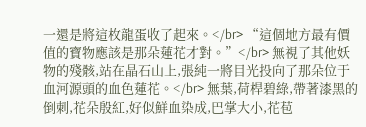一還是將這枚龍蛋收了起來。</br> “這個地方最有價值的寶物應該是那朵蓮花才對。”</br> 無視了其他妖物的殘骸,站在晶石山上,張純一將目光投向了那朵位于血河源頭的血色蓮花。</br> 無葉,荷桿碧綠,帶著漆黑的倒刺,花朵殷紅,好似鮮血染成,巴掌大小,花苞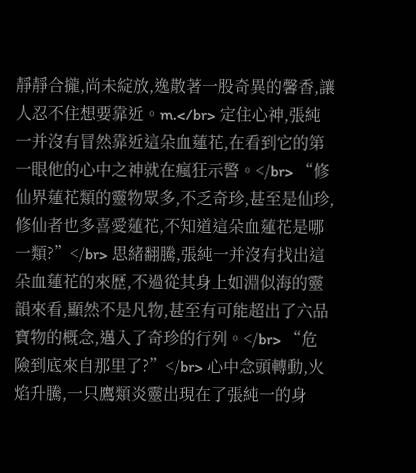靜靜合攏,尚未綻放,逸散著一股奇異的馨香,讓人忍不住想要靠近。m.</br> 定住心神,張純一并沒有冒然靠近這朵血蓮花,在看到它的第一眼他的心中之神就在瘋狂示警。</br> “修仙界蓮花類的靈物眾多,不乏奇珍,甚至是仙珍,修仙者也多喜愛蓮花,不知道這朵血蓮花是哪一類?”</br> 思緒翻騰,張純一并沒有找出這朵血蓮花的來歷,不過從其身上如淵似海的靈韻來看,顯然不是凡物,甚至有可能超出了六品寶物的概念,邁入了奇珍的行列。</br> “危險到底來自那里了?”</br> 心中念頭轉動,火焰升騰,一只鷹類炎靈出現在了張純一的身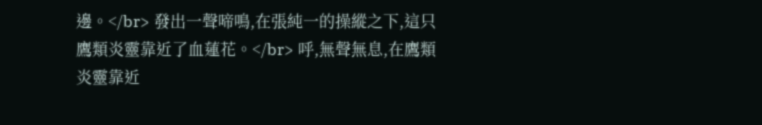邊。</br> 發出一聲啼鳴,在張純一的操縱之下,這只鷹類炎靈靠近了血蓮花。</br> 呼,無聲無息,在鷹類炎靈靠近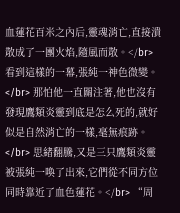血蓮花百米之內后,靈魂消亡,直接潰散成了一團火焰,隨風而散。</br> 看到這樣的一幕,張純一神色微變。</br> 那怕他一直關注著,他也沒有發現鷹類炎靈到底是怎么死的,就好似是自然消亡的一樣,毫無痕跡。</br> 思緒翻騰,又是三只鷹類炎靈被張純一喚了出來,它們從不同方位同時靠近了血色蓮花。</br> “周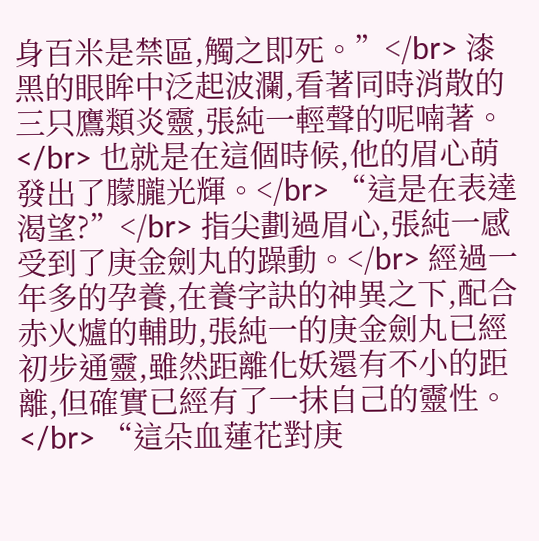身百米是禁區,觸之即死。”</br> 漆黑的眼眸中泛起波瀾,看著同時消散的三只鷹類炎靈,張純一輕聲的呢喃著。</br> 也就是在這個時候,他的眉心萌發出了朦朧光輝。</br> “這是在表達渴望?”</br> 指尖劃過眉心,張純一感受到了庚金劍丸的躁動。</br> 經過一年多的孕養,在養字訣的神異之下,配合赤火爐的輔助,張純一的庚金劍丸已經初步通靈,雖然距離化妖還有不小的距離,但確實已經有了一抹自己的靈性。</br> “這朵血蓮花對庚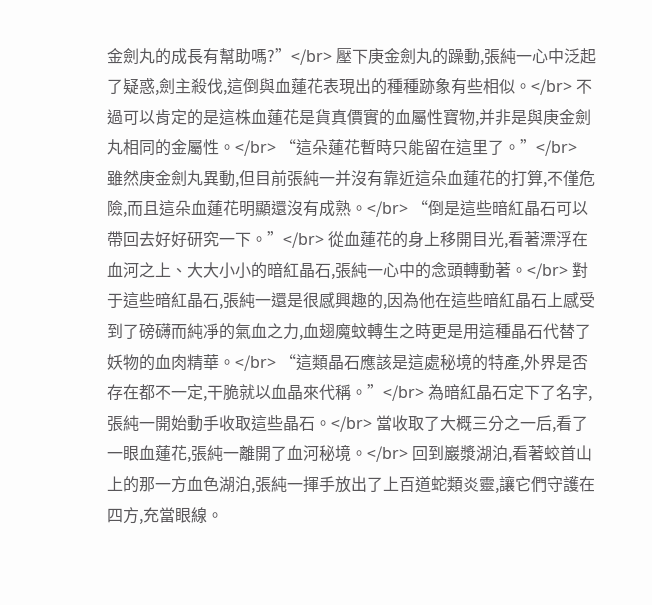金劍丸的成長有幫助嗎?”</br> 壓下庚金劍丸的躁動,張純一心中泛起了疑惑,劍主殺伐,這倒與血蓮花表現出的種種跡象有些相似。</br> 不過可以肯定的是這株血蓮花是貨真價實的血屬性寶物,并非是與庚金劍丸相同的金屬性。</br> “這朵蓮花暫時只能留在這里了。”</br> 雖然庚金劍丸異動,但目前張純一并沒有靠近這朵血蓮花的打算,不僅危險,而且這朵血蓮花明顯還沒有成熟。</br> “倒是這些暗紅晶石可以帶回去好好研究一下。”</br> 從血蓮花的身上移開目光,看著漂浮在血河之上、大大小小的暗紅晶石,張純一心中的念頭轉動著。</br> 對于這些暗紅晶石,張純一還是很感興趣的,因為他在這些暗紅晶石上感受到了磅礴而純凈的氣血之力,血翅魔蚊轉生之時更是用這種晶石代替了妖物的血肉精華。</br> “這類晶石應該是這處秘境的特產,外界是否存在都不一定,干脆就以血晶來代稱。”</br> 為暗紅晶石定下了名字,張純一開始動手收取這些晶石。</br> 當收取了大概三分之一后,看了一眼血蓮花,張純一離開了血河秘境。</br> 回到巖漿湖泊,看著蛟首山上的那一方血色湖泊,張純一揮手放出了上百道蛇類炎靈,讓它們守護在四方,充當眼線。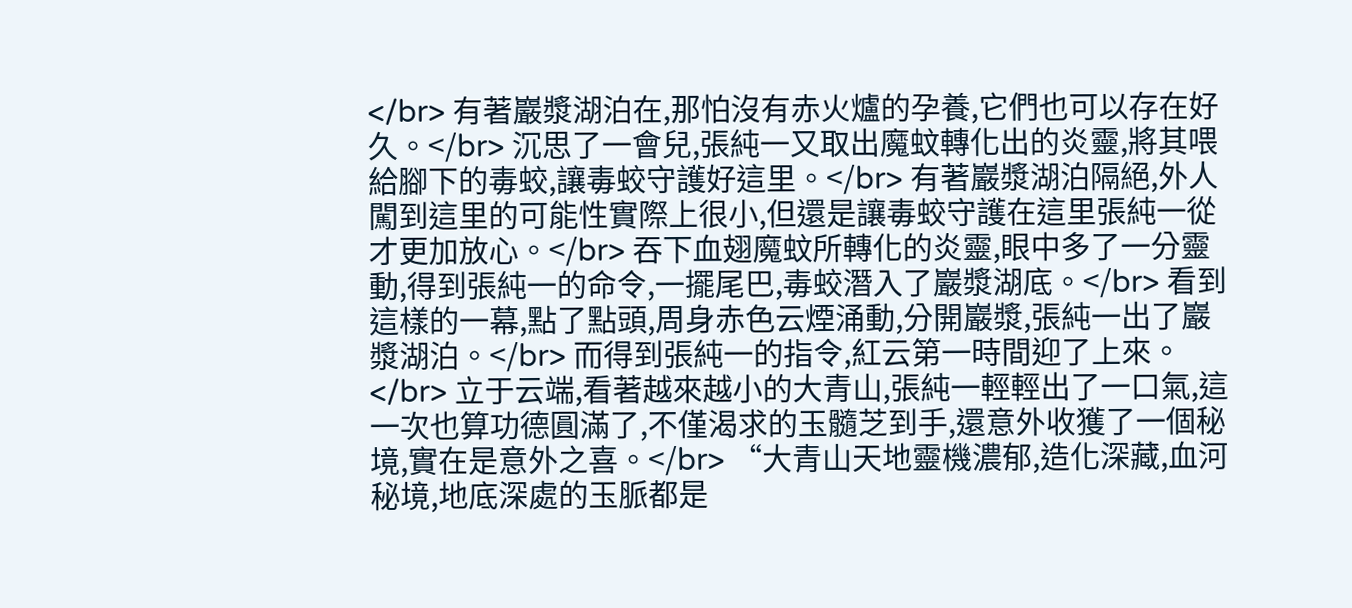</br> 有著巖漿湖泊在,那怕沒有赤火爐的孕養,它們也可以存在好久。</br> 沉思了一會兒,張純一又取出魔蚊轉化出的炎靈,將其喂給腳下的毒蛟,讓毒蛟守護好這里。</br> 有著巖漿湖泊隔絕,外人闖到這里的可能性實際上很小,但還是讓毒蛟守護在這里張純一從才更加放心。</br> 吞下血翅魔蚊所轉化的炎靈,眼中多了一分靈動,得到張純一的命令,一擺尾巴,毒蛟潛入了巖漿湖底。</br> 看到這樣的一幕,點了點頭,周身赤色云煙涌動,分開巖漿,張純一出了巖漿湖泊。</br> 而得到張純一的指令,紅云第一時間迎了上來。</br> 立于云端,看著越來越小的大青山,張純一輕輕出了一口氣,這一次也算功德圓滿了,不僅渴求的玉髓芝到手,還意外收獲了一個秘境,實在是意外之喜。</br> “大青山天地靈機濃郁,造化深藏,血河秘境,地底深處的玉脈都是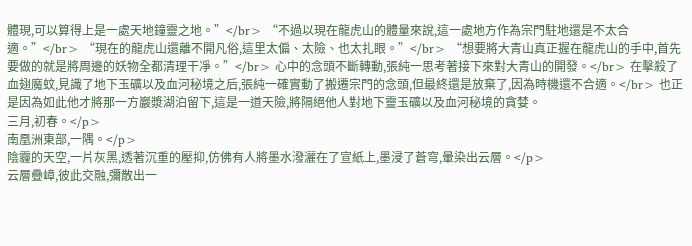體現,可以算得上是一處天地鐘靈之地。”</br> “不過以現在龍虎山的體量來說,這一處地方作為宗門駐地還是不太合適。”</br> “現在的龍虎山還離不開凡俗,這里太偏、太險、也太扎眼。”</br> “想要將大青山真正握在龍虎山的手中,首先要做的就是將周邊的妖物全都清理干凈。”</br> 心中的念頭不斷轉動,張純一思考著接下來對大青山的開發。</br> 在擊殺了血翅魔蚊,見識了地下玉礦以及血河秘境之后,張純一確實動了搬遷宗門的念頭,但最終還是放棄了,因為時機還不合適。</br> 也正是因為如此他才將那一方巖漿湖泊留下,這是一道天險,將隔絕他人對地下靈玉礦以及血河秘境的貪婪。
三月,初春。</p>
南凰洲東部,一隅。</p>
陰霾的天空,一片灰黑,透著沉重的壓抑,仿佛有人將墨水潑灑在了宣紙上,墨浸了蒼穹,暈染出云層。</p>
云層疊嶂,彼此交融,彌散出一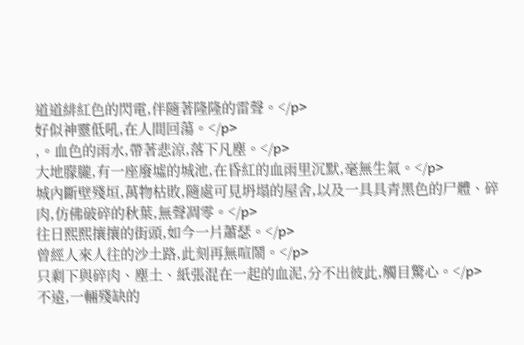道道緋紅色的閃電,伴隨著隆隆的雷聲。</p>
好似神靈低吼,在人間回蕩。</p>
,。血色的雨水,帶著悲涼,落下凡塵。</p>
大地朦朧,有一座廢墟的城池,在昏紅的血雨里沉默,毫無生氣。</p>
城內斷壁殘垣,萬物枯敗,隨處可見坍塌的屋舍,以及一具具青黑色的尸體、碎肉,仿佛破碎的秋葉,無聲凋零。</p>
往日熙熙攘攘的街頭,如今一片蕭瑟。</p>
曾經人來人往的沙土路,此刻再無喧鬧。</p>
只剩下與碎肉、塵土、紙張混在一起的血泥,分不出彼此,觸目驚心。</p>
不遠,一輛殘缺的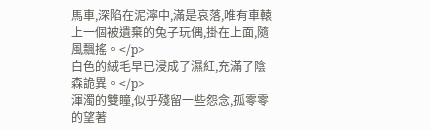馬車,深陷在泥濘中,滿是哀落,唯有車轅上一個被遺棄的兔子玩偶,掛在上面,隨風飄搖。</p>
白色的絨毛早已浸成了濕紅,充滿了陰森詭異。</p>
渾濁的雙瞳,似乎殘留一些怨念,孤零零的望著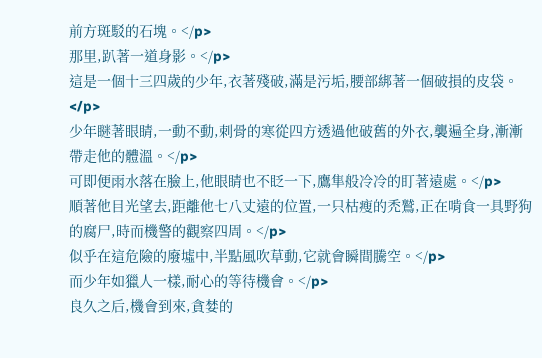前方斑駁的石塊。</p>
那里,趴著一道身影。</p>
這是一個十三四歲的少年,衣著殘破,滿是污垢,腰部綁著一個破損的皮袋。</p>
少年瞇著眼睛,一動不動,刺骨的寒從四方透過他破舊的外衣,襲遍全身,漸漸帶走他的體溫。</p>
可即便雨水落在臉上,他眼睛也不眨一下,鷹隼般冷冷的盯著遠處。</p>
順著他目光望去,距離他七八丈遠的位置,一只枯瘦的禿鷲,正在啃食一具野狗的腐尸,時而機警的觀察四周。</p>
似乎在這危險的廢墟中,半點風吹草動,它就會瞬間騰空。</p>
而少年如獵人一樣,耐心的等待機會。</p>
良久之后,機會到來,貪婪的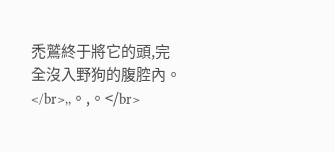禿鷲終于將它的頭,完全沒入野狗的腹腔內。</br>,,。,。</br>